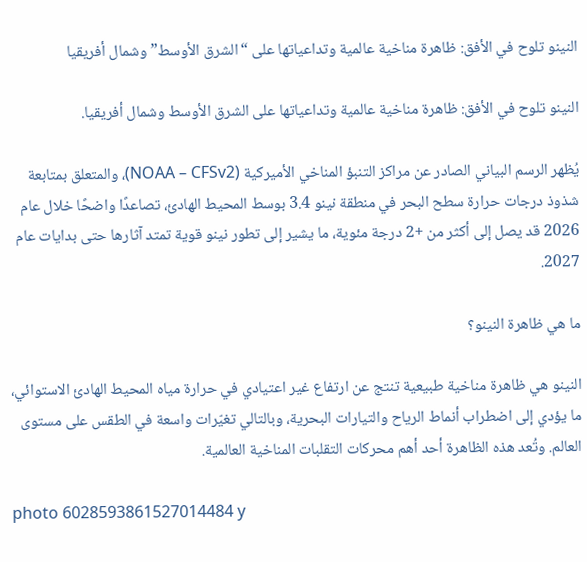النينو تلوح في الأفق: ظاهرة مناخية عالمية وتداعياتها على “الشرق الأوسط” وشمال أفريقيا

النينو تلوح في الأفق: ظاهرة مناخية عالمية وتداعياتها على الشرق الأوسط وشمال أفريقيا.

يُظهر الرسم البياني الصادر عن مراكز التنبؤ المناخي الأميركية (NOAA – CFSv2)، والمتعلق بمتابعة شذوذ درجات حرارة سطح البحر في منطقة نينو 3.4 بوسط المحيط الهادئ، تصاعدًا واضحًا خلال عام 2026 قد يصل إلى أكثر من +2 درجة مئوية، ما يشير إلى تطور نينو قوية تمتد آثارها حتى بدايات عام 2027.

ما هي ظاهرة النينو؟

النينو هي ظاهرة مناخية طبيعية تنتج عن ارتفاع غير اعتيادي في حرارة مياه المحيط الهادئ الاستوائي، ما يؤدي إلى اضطراب أنماط الرياح والتيارات البحرية، وبالتالي تغيّرات واسعة في الطقس على مستوى العالم. وتُعد هذه الظاهرة أحد أهم محركات التقلبات المناخية العالمية.

photo 6028593861527014484 y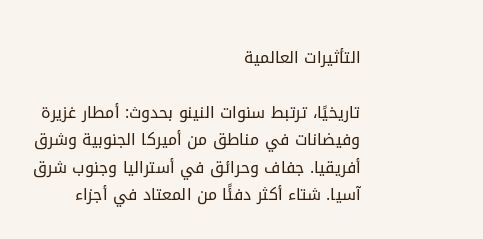التأثيرات العالمية

تاريخيًا، ترتبط سنوات النينو بحدوث: أمطار غزيرة وفيضانات في مناطق من أميركا الجنوبية وشرق أفريقيا. جفاف وحرائق في أستراليا وجنوب شرق آسيا. شتاء أكثر دفئًا من المعتاد في أجزاء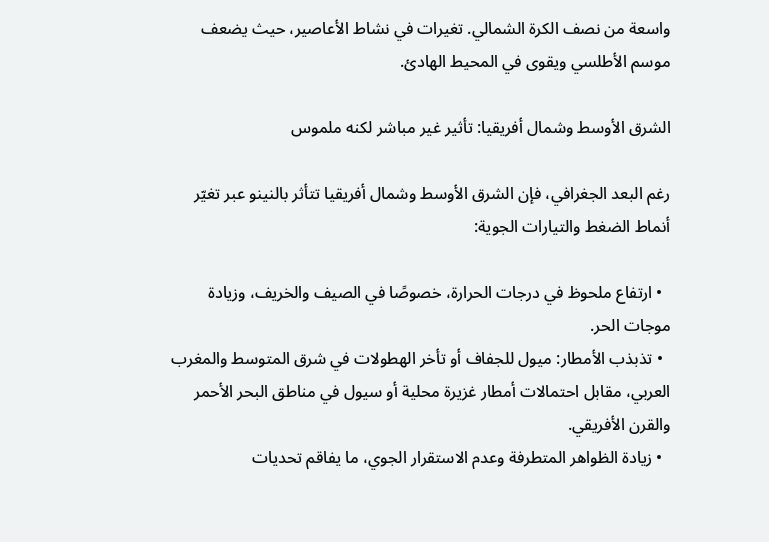واسعة من نصف الكرة الشمالي. تغيرات في نشاط الأعاصير، حيث يضعف موسم الأطلسي ويقوى في المحيط الهادئ.

الشرق الأوسط وشمال أفريقيا: تأثير غير مباشر لكنه ملموس

رغم البعد الجغرافي، فإن الشرق الأوسط وشمال أفريقيا تتأثر بالنينو عبر تغيّر أنماط الضغط والتيارات الجوية:

  • ارتفاع ملحوظ في درجات الحرارة، خصوصًا في الصيف والخريف، وزيادة موجات الحر.
  • تذبذب الأمطار: ميول للجفاف أو تأخر الهطولات في شرق المتوسط والمغرب العربي، مقابل احتمالات أمطار غزيرة محلية أو سيول في مناطق البحر الأحمر والقرن الأفريقي.
  • زيادة الظواهر المتطرفة وعدم الاستقرار الجوي، ما يفاقم تحديات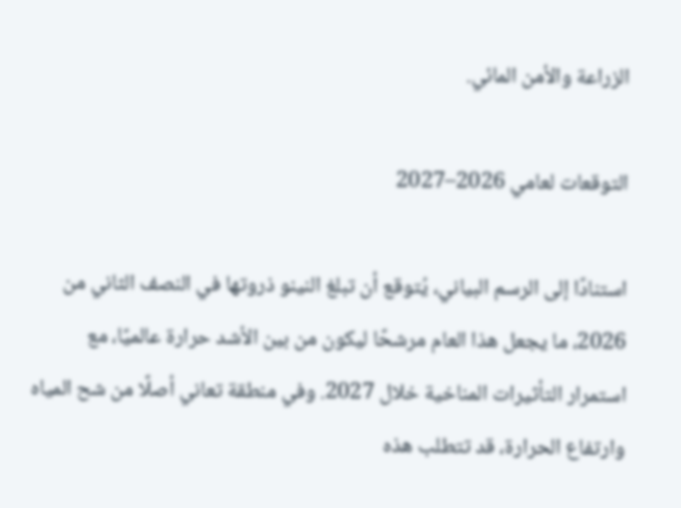الزراعة والأمن المائي.

التوقعات لعامي 2026–2027

استنادًا إلى الرسم البياني، يُتوقع أن تبلغ النينو ذروتها في النصف الثاني من 2026، ما يجعل هذا العام مرشحًا ليكون من بين الأشد حرارة عالميًا، مع استمرار التأثيرات المناخية خلال 2027. وفي منطقة تعاني أصلًا من شح المياه وارتفاع الحرارة، قد تتطلب هذه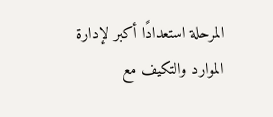المرحلة استعدادًا أكبر لإدارة الموارد والتكيف مع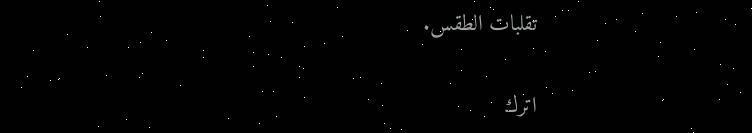تقلبات الطقس.

اترك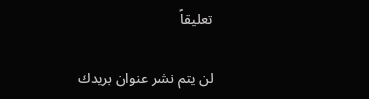تعليقاً

لن يتم نشر عنوان بريدك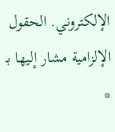الإلكتروني. الحقول الإلزامية مشار إليها بـ *